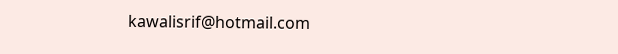kawalisrif@hotmail.com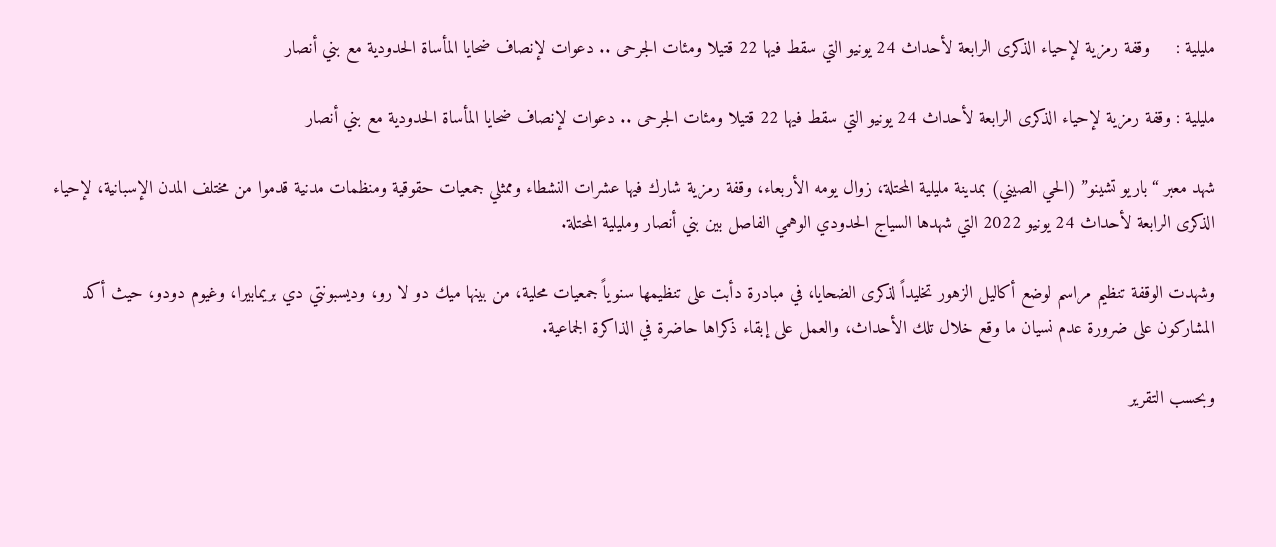مليلية :     وقفة رمزية لإحياء الذكرى الرابعة لأحداث 24 يونيو التي سقط فيها 22 قتيلا ومئات الجرحى .. دعوات لإنصاف ضحايا المأساة الحدودية مع بني أنصار

مليلية : وقفة رمزية لإحياء الذكرى الرابعة لأحداث 24 يونيو التي سقط فيها 22 قتيلا ومئات الجرحى .. دعوات لإنصاف ضحايا المأساة الحدودية مع بني أنصار

شهد معبر “باريو تشينو” (الحي الصيني) بمدينة مليلية المحتلة، زوال يومه الأربعاء، وقفة رمزية شارك فيها عشرات النشطاء وممثلي جمعيات حقوقية ومنظمات مدنية قدموا من مختلف المدن الإسبانية، لإحياء الذكرى الرابعة لأحداث 24 يونيو 2022 التي شهدها السياج الحدودي الوهمي الفاصل بين بني أنصار ومليلية المحتلة.

وشهدت الوقفة تنظيم مراسم لوضع أكاليل الزهور تخليداً لذكرى الضحايا، في مبادرة دأبت على تنظيمها سنوياً جمعيات محلية، من بينها ميك دو لا رو، وديسبونتي دي بريمابيرا، وغيوم دودو، حيث أكد المشاركون على ضرورة عدم نسيان ما وقع خلال تلك الأحداث، والعمل على إبقاء ذكراها حاضرة في الذاكرة الجماعية.

وبحسب التقرير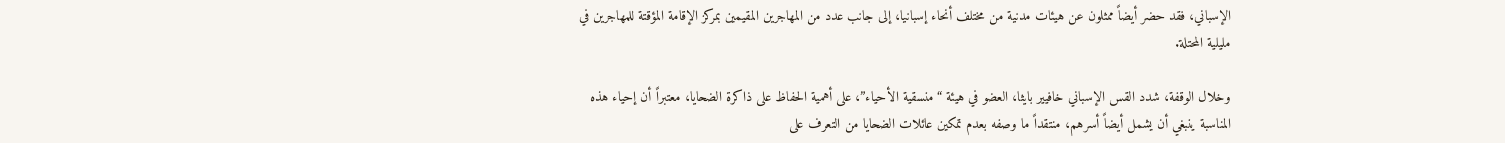الإسباني، فقد حضر أيضاً ممثلون عن هيئات مدنية من مختلف أنحاء إسبانيا، إلى جانب عدد من المهاجرين المقيمين بمركز الإقامة المؤقتة للمهاجرين في مليلية المحتلة.

وخلال الوقفة، شدد القس الإسباني خافيير بايثا، العضو في هيئة “منسقية الأحياء”، على أهمية الحفاظ على ذاكرة الضحايا، معتبراً أن إحياء هذه المناسبة ينبغي أن يشمل أيضاً أسرهم، منتقداً ما وصفه بعدم تمكين عائلات الضحايا من التعرف على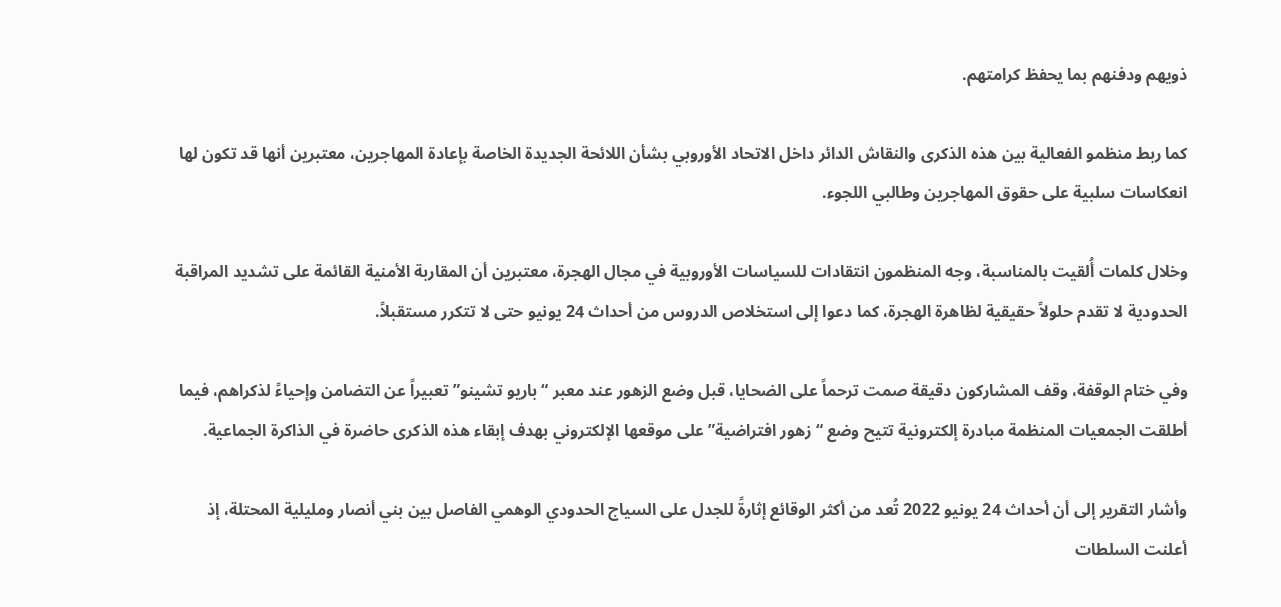ذويهم ودفنهم بما يحفظ كرامتهم.

كما ربط منظمو الفعالية بين هذه الذكرى والنقاش الدائر داخل الاتحاد الأوروبي بشأن اللائحة الجديدة الخاصة بإعادة المهاجرين، معتبرين أنها قد تكون لها انعكاسات سلبية على حقوق المهاجرين وطالبي اللجوء.

وخلال كلمات أُلقيت بالمناسبة، وجه المنظمون انتقادات للسياسات الأوروبية في مجال الهجرة، معتبرين أن المقاربة الأمنية القائمة على تشديد المراقبة الحدودية لا تقدم حلولاً حقيقية لظاهرة الهجرة، كما دعوا إلى استخلاص الدروس من أحداث 24 يونيو حتى لا تتكرر مستقبلاً.

وفي ختام الوقفة، وقف المشاركون دقيقة صمت ترحماً على الضحايا، قبل وضع الزهور عند معبر “باريو تشينو” تعبيراً عن التضامن وإحياءً لذكراهم، فيما أطلقت الجمعيات المنظمة مبادرة إلكترونية تتيح وضع “زهور افتراضية” على موقعها الإلكتروني بهدف إبقاء هذه الذكرى حاضرة في الذاكرة الجماعية.

وأشار التقرير إلى أن أحداث 24 يونيو 2022 تُعد من أكثر الوقائع إثارةً للجدل على السياج الحدودي الوهمي الفاصل بين بني أنصار ومليلية المحتلة، إذ أعلنت السلطات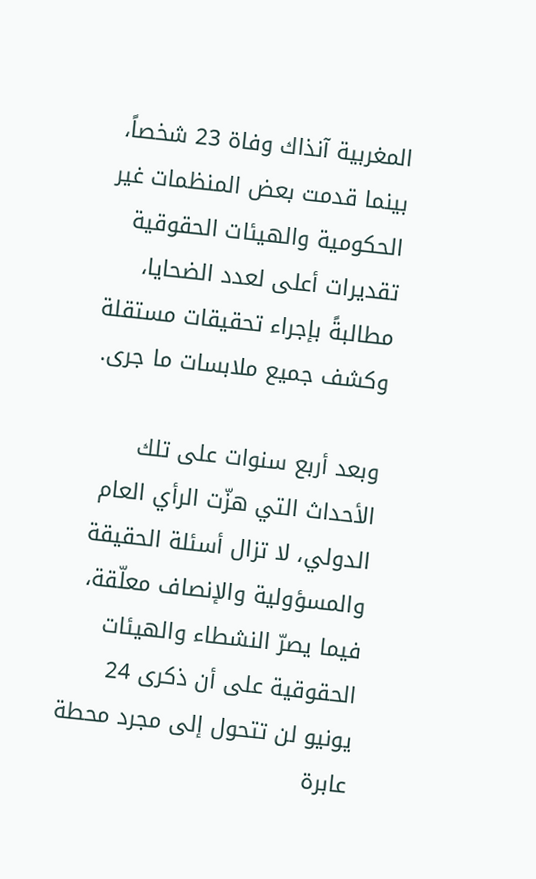المغربية آنذاك وفاة 23 شخصاً، بينما قدمت بعض المنظمات غير الحكومية والهيئات الحقوقية تقديرات أعلى لعدد الضحايا، مطالبةً بإجراء تحقيقات مستقلة وكشف جميع ملابسات ما جرى.

وبعد أربع سنوات على تلك الأحداث التي هزّت الرأي العام الدولي، لا تزال أسئلة الحقيقة والمسؤولية والإنصاف معلّقة، فيما يصرّ النشطاء والهيئات الحقوقية على أن ذكرى 24 يونيو لن تتحول إلى مجرد محطة عابرة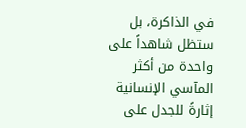في الذاكرة، بل ستظل شاهداً على واحدة من أكثر المآسي الإنسانية إثارةً للجدل على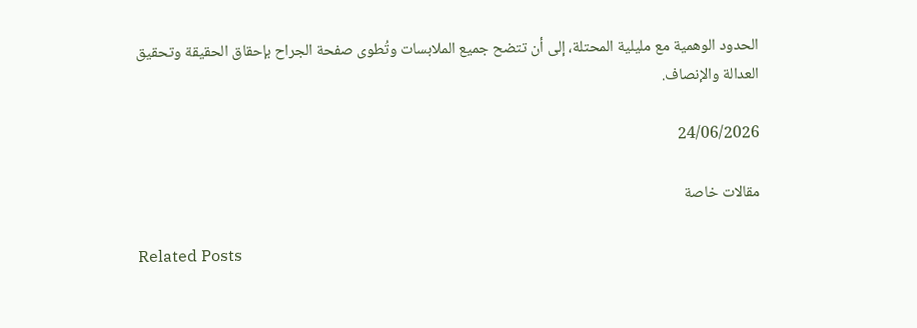الحدود الوهمية مع مليلية المحتلة، إلى أن تتضح جميع الملابسات وتُطوى صفحة الجراح بإحقاق الحقيقة وتحقيق العدالة والإنصاف.

24/06/2026

مقالات خاصة

Related Posts